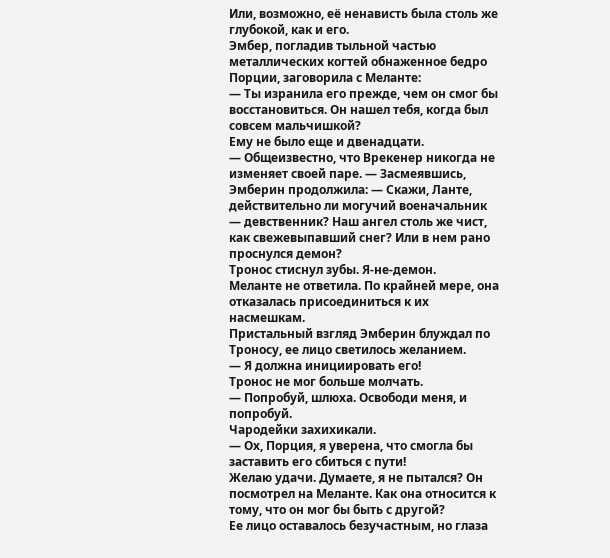Или, возможно, её ненависть была столь же глубокой, как и его.
Эмбер, погладив тыльной частью металлических когтей обнаженное бедро Порции, заговорила с Меланте:
— Ты изранила его прежде, чем он смог бы восстановиться. Он нашел тебя, когда был совсем мальчишкой?
Ему не было еще и двенадцати.
— Общеизвестно, что Врекенер никогда не изменяет своей паре. — Засмеявшись, Эмберин продолжила: — Скажи, Ланте, действительно ли могучий военачальник — девственник? Наш ангел столь же чист, как свежевыпавший снег? Или в нем рано проснулся демон?
Тронос стиснул зубы. Я-не-демон.
Меланте не ответила. По крайней мере, она отказалась присоединиться к их насмешкам.
Пристальный взгляд Эмберин блуждал по Троносу, ее лицо светилось желанием.
— Я должна инициировать его!
Тронос не мог больше молчать.
— Попробуй, шлюха. Освободи меня, и попробуй.
Чародейки захихикали.
— Ох, Порция, я уверена, что смогла бы заставить его сбиться с пути!
Желаю удачи. Думаете, я не пытался? Он посмотрел на Меланте. Как она относится к тому, что он мог бы быть с другой?
Ее лицо оставалось безучастным, но глаза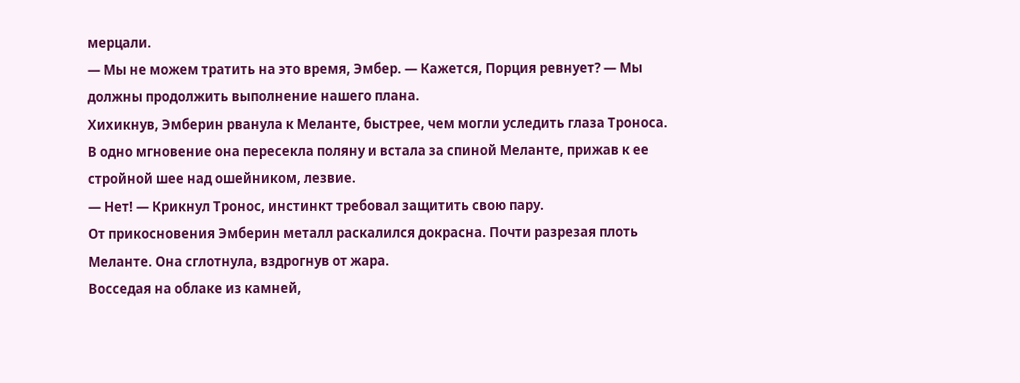мерцали.
— Мы не можем тратить на это время, Эмбер. — Кажется, Порция ревнует? — Мы должны продолжить выполнение нашего плана.
Хихикнув, Эмберин рванула к Меланте, быстрее, чем могли уследить глаза Троноса. В одно мгновение она пересекла поляну и встала за спиной Меланте, прижав к ее стройной шее над ошейником, лезвие.
— Нет! — Крикнул Тронос, инстинкт требовал защитить свою пару.
От прикосновения Эмберин металл раскалился докрасна. Почти разрезая плоть Меланте. Она сглотнула, вздрогнув от жара.
Восседая на облаке из камней,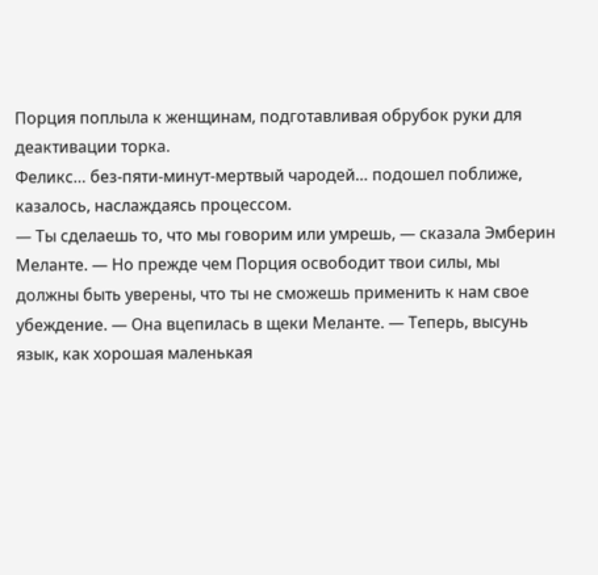Порция поплыла к женщинам, подготавливая обрубок руки для деактивации торка.
Феликс… без-пяти-минут-мертвый чародей… подошел поближе, казалось, наслаждаясь процессом.
— Ты сделаешь то, что мы говорим или умрешь, — сказала Эмберин Меланте. — Но прежде чем Порция освободит твои силы, мы должны быть уверены, что ты не сможешь применить к нам свое убеждение. — Она вцепилась в щеки Меланте. — Теперь, высунь язык, как хорошая маленькая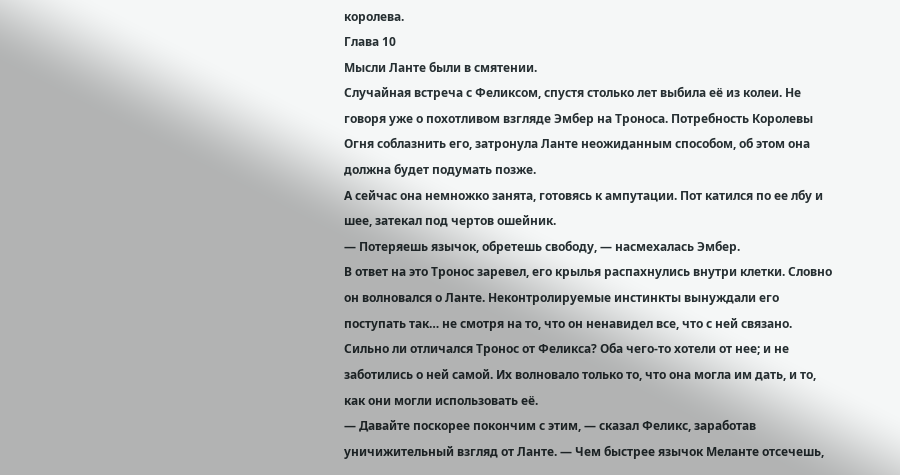королева.
Глава 10
Мысли Ланте были в смятении.
Случайная встреча с Феликсом, спустя столько лет выбила её из колеи. Не говоря уже о похотливом взгляде Эмбер на Троноса. Потребность Королевы Огня соблазнить его, затронула Ланте неожиданным способом, об этом она должна будет подумать позже.
А сейчас она немножко занята, готовясь к ампутации. Пот катился по ее лбу и шее, затекал под чертов ошейник.
— Потеряешь язычок, обретешь свободу, — насмехалась Эмбер.
В ответ на это Тронос заревел, его крылья распахнулись внутри клетки. Словно он волновался о Ланте. Неконтролируемые инстинкты вынуждали его поступать так… не смотря на то, что он ненавидел все, что с ней связано.
Сильно ли отличался Тронос от Феликса? Оба чего-то хотели от нее; и не заботились о ней самой. Их волновало только то, что она могла им дать, и то, как они могли использовать её.
— Давайте поскорее покончим с этим, — сказал Феликс, заработав уничижительный взгляд от Ланте. — Чем быстрее язычок Меланте отсечешь,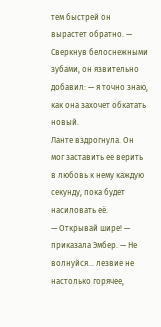тем быстрей он вырастет обратно. — Сверкнув белоснежными зубами, он язвительно добавил: — я точно знаю, как она захочет обкатать новый.
Ланте вздрогнула. Он мог заставить ее верить в любовь к нему каждую секунду, пока будет насиловать её.
— Открывай шире! — приказала Эмбер. — Не волнуйся… лезвие не настолько горячее,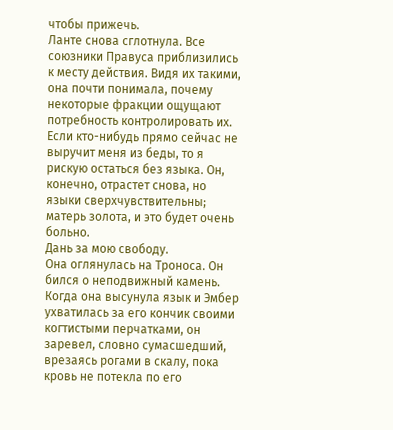чтобы прижечь.
Ланте снова сглотнула. Все союзники Правуса приблизились к месту действия. Видя их такими, она почти понимала, почему некоторые фракции ощущают потребность контролировать их.
Если кто-нибудь прямо сейчас не выручит меня из беды, то я рискую остаться без языка. Он, конечно, отрастет снова, но языки сверхчувствительны; матерь золота, и это будет очень больно.
Дань за мою свободу.
Она оглянулась на Троноса. Он бился о неподвижный камень. Когда она высунула язык и Эмбер ухватилась за его кончик своими когтистыми перчатками, он заревел, словно сумасшедший, врезаясь рогами в скалу, пока кровь не потекла по его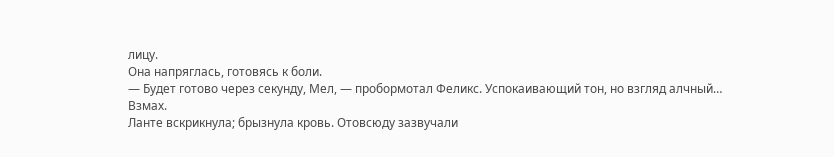лицу.
Она напряглась, готовясь к боли.
— Будет готово через секунду, Мел, — пробормотал Феликс. Успокаивающий тон, но взгляд алчный…
Взмах.
Ланте вскрикнула; брызнула кровь. Отовсюду зазвучали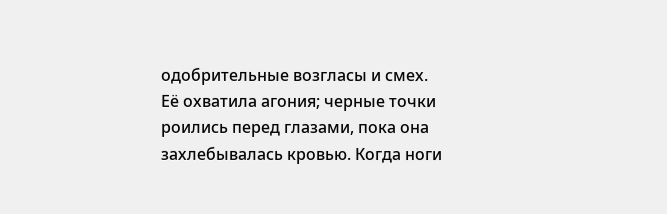одобрительные возгласы и смех.
Её охватила агония; черные точки роились перед глазами, пока она захлебывалась кровью. Когда ноги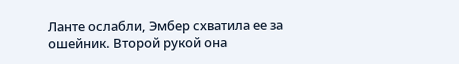Ланте ослабли, Эмбер схватила ее за ошейник. Второй рукой она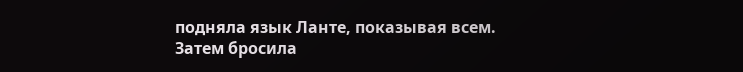подняла язык Ланте, показывая всем. Затем бросила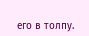его в толпу.